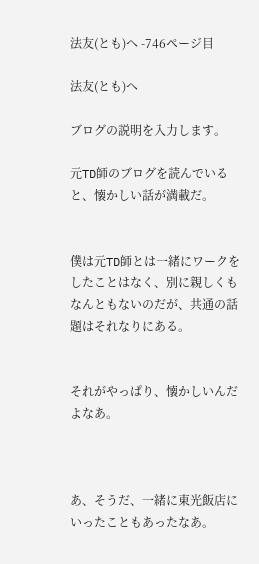法友(とも)へ -746ページ目

法友(とも)へ

ブログの説明を入力します。

元TD師のブログを読んでいると、懐かしい話が満載だ。


僕は元TD師とは一緒にワークをしたことはなく、別に親しくもなんともないのだが、共通の話題はそれなりにある。


それがやっぱり、懐かしいんだよなあ。



あ、そうだ、一緒に東光飯店にいったこともあったなあ。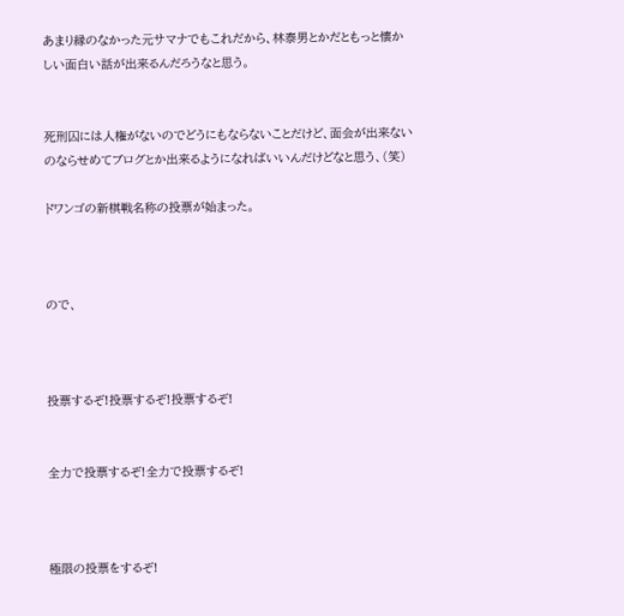あまり縁のなかった元サマナでもこれだから、林泰男とかだともっと懐かしい面白い話が出来るんだろうなと思う。


死刑囚には人権がないのでどうにもならないことだけど、面会が出来ないのならせめてブログとか出来るようになればいいんだけどなと思う、(笑)

ドワンゴの新棋戦名称の投票が始まった。



ので、



投票するぞ!投票するぞ!投票するぞ!


全力で投票するぞ!全力で投票するぞ!



極限の投票をするぞ!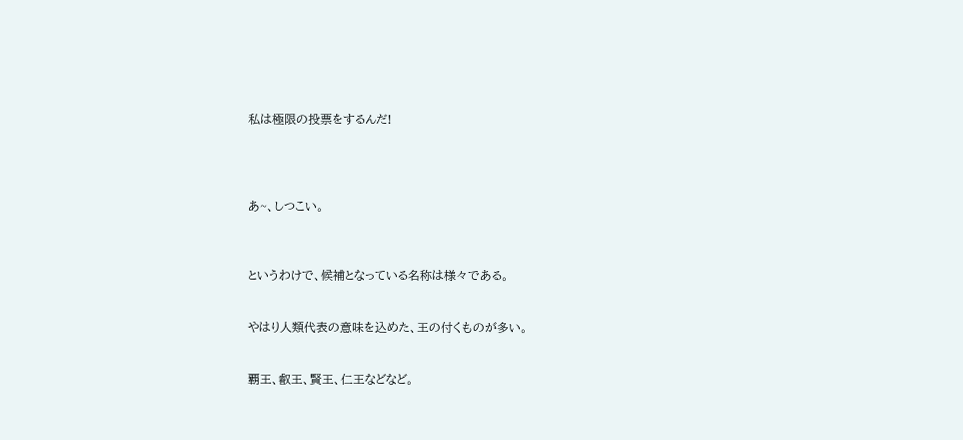私は極限の投票をするんだ!




あ~、しつこい。



というわけで、候補となっている名称は様々である。


やはり人類代表の意味を込めた、王の付くものが多い。


覇王、叡王、賢王、仁王などなど。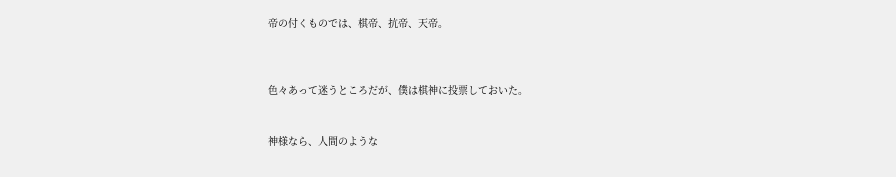帝の付くものでは、棋帝、抗帝、天帝。



色々あって迷うところだが、僕は棋神に投票しておいた。


神様なら、人間のような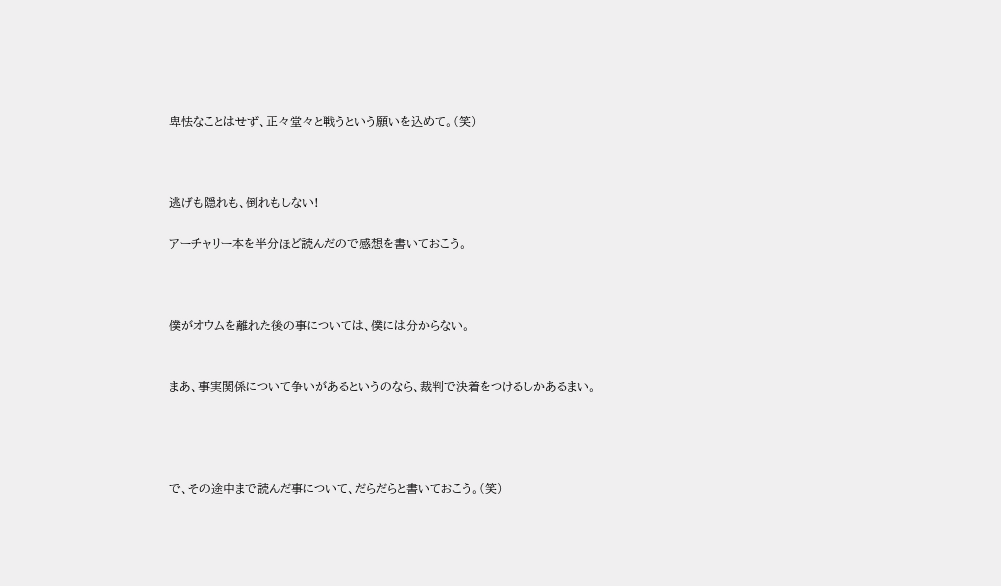卑怯なことはせず、正々堂々と戦うという願いを込めて。(笑)



逃げも隠れも、倒れもしない!

アーチャリー本を半分ほど読んだので感想を書いておこう。



僕がオウムを離れた後の事については、僕には分からない。


まあ、事実関係について争いがあるというのなら、裁判で決着をつけるしかあるまい。




で、その途中まで読んだ事について、だらだらと書いておこう。(笑)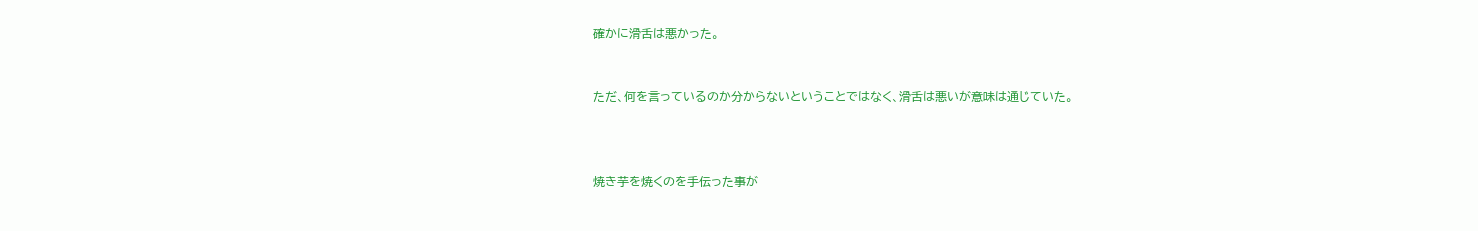確かに滑舌は悪かった。


ただ、何を言っているのか分からないということではなく、滑舌は悪いが意味は通じていた。



焼き芋を焼くのを手伝った事が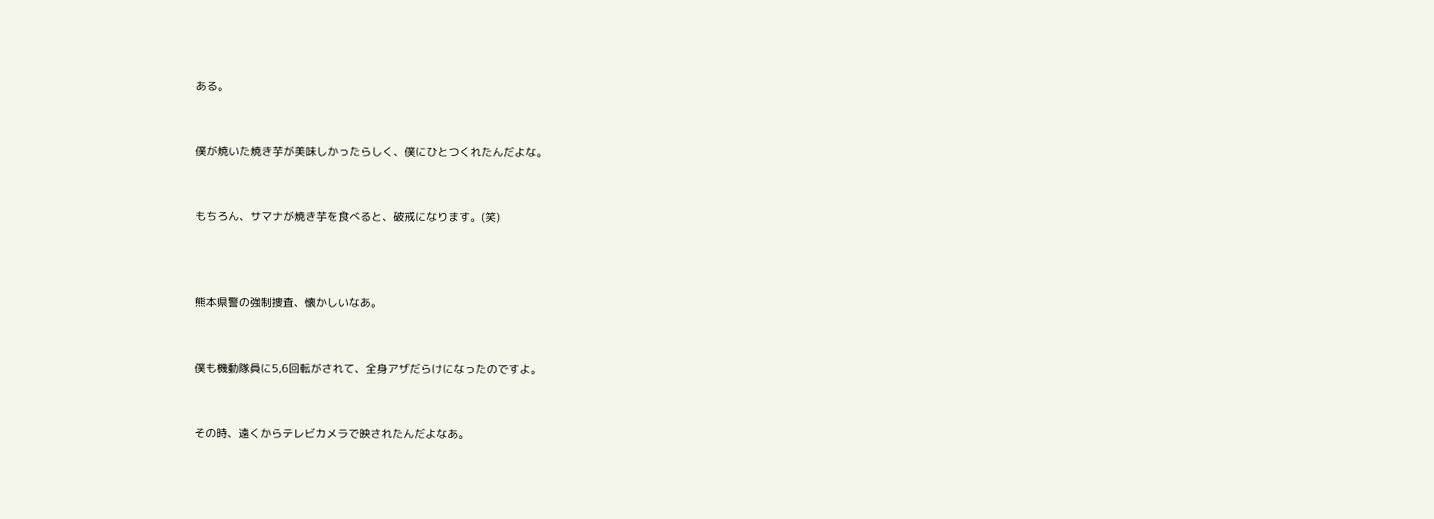ある。


僕が焼いた焼き芋が美味しかったらしく、僕にひとつくれたんだよな。


もちろん、サマナが焼き芋を食べると、破戒になります。(笑)



熊本県警の強制捜査、懐かしいなあ。


僕も機動隊員に5,6回転がされて、全身アザだらけになったのですよ。


その時、遠くからテレビカメラで映されたんだよなあ。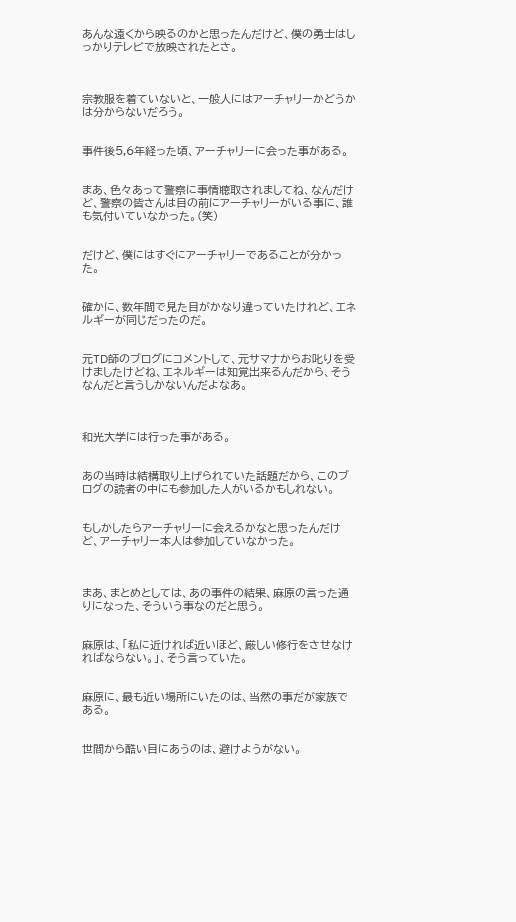あんな遠くから映るのかと思ったんだけど、僕の勇士はしっかりテレビで放映されたとさ。



宗教服を着ていないと、一般人にはアーチャリーかどうかは分からないだろう。


事件後5,6年経った頃、アーチャリーに会った事がある。


まあ、色々あって警察に事情聴取されましてね、なんだけど、警察の皆さんは目の前にアーチャリーがいる事に、誰も気付いていなかった。(笑)


だけど、僕にはすぐにアーチャリーであることが分かった。


確かに、数年間で見た目がかなり違っていたけれど、エネルギーが同じだったのだ。


元TD師のブログにコメントして、元サマナからお叱りを受けましたけどね、エネルギーは知覚出来るんだから、そうなんだと言うしかないんだよなあ。



和光大学には行った事がある。


あの当時は結構取り上げられていた話題だから、このブログの読者の中にも参加した人がいるかもしれない。


もしかしたらアーチャリーに会えるかなと思ったんだけど、アーチャリー本人は参加していなかった。



まあ、まとめとしては、あの事件の結果、麻原の言った通りになった、そういう事なのだと思う。


麻原は、「私に近ければ近いほど、厳しい修行をさせなければならない。」、そう言っていた。


麻原に、最も近い場所にいたのは、当然の事だが家族である。


世間から酷い目にあうのは、避けようがない。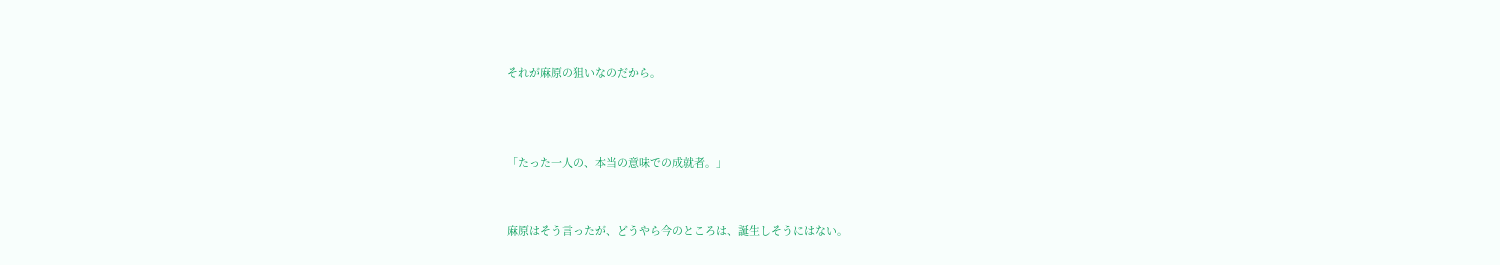それが麻原の狙いなのだから。



「たった一人の、本当の意味での成就者。」


麻原はそう言ったが、どうやら今のところは、誕生しそうにはない。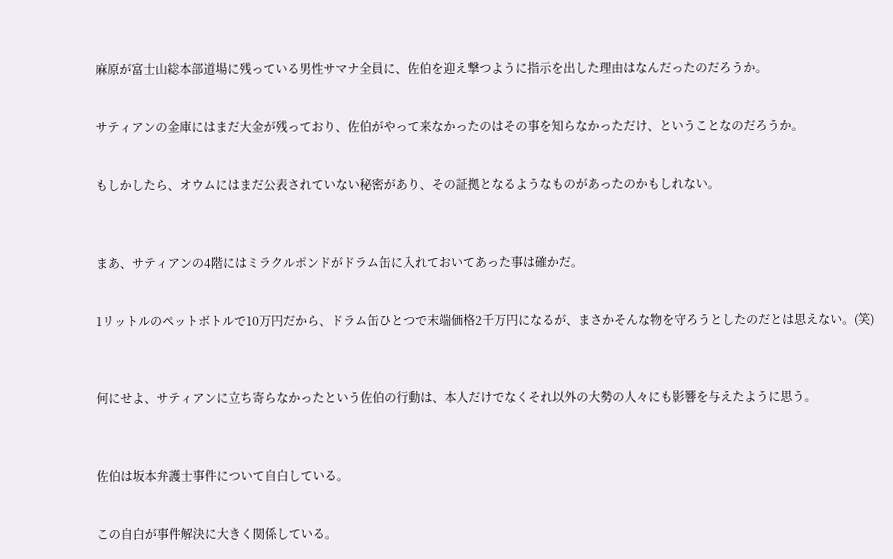麻原が富士山総本部道場に残っている男性サマナ全員に、佐伯を迎え撃つように指示を出した理由はなんだったのだろうか。


サティアンの金庫にはまだ大金が残っており、佐伯がやって来なかったのはその事を知らなかっただけ、ということなのだろうか。


もしかしたら、オウムにはまだ公表されていない秘密があり、その証拠となるようなものがあったのかもしれない。



まあ、サティアンの4階にはミラクルポンドがドラム缶に入れておいてあった事は確かだ。


1リットルのペットボトルで10万円だから、ドラム缶ひとつで末端価格2千万円になるが、まさかそんな物を守ろうとしたのだとは思えない。(笑)



何にせよ、サティアンに立ち寄らなかったという佐伯の行動は、本人だけでなくそれ以外の大勢の人々にも影響を与えたように思う。



佐伯は坂本弁護士事件について自白している。


この自白が事件解決に大きく関係している。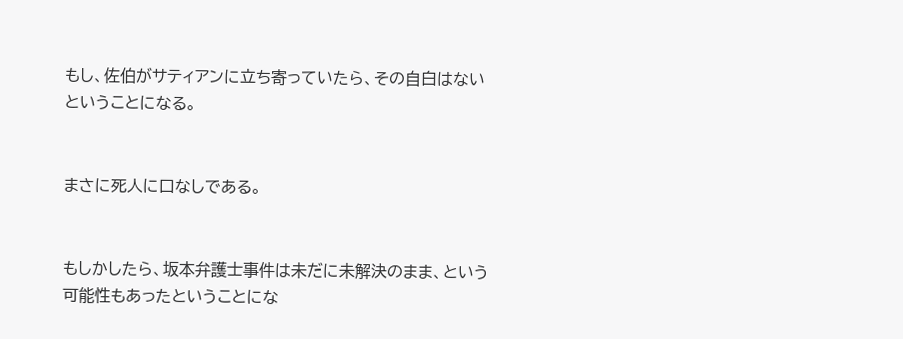もし、佐伯がサティアンに立ち寄っていたら、その自白はないということになる。


まさに死人に口なしである。


もしかしたら、坂本弁護士事件は未だに未解決のまま、という可能性もあったということにな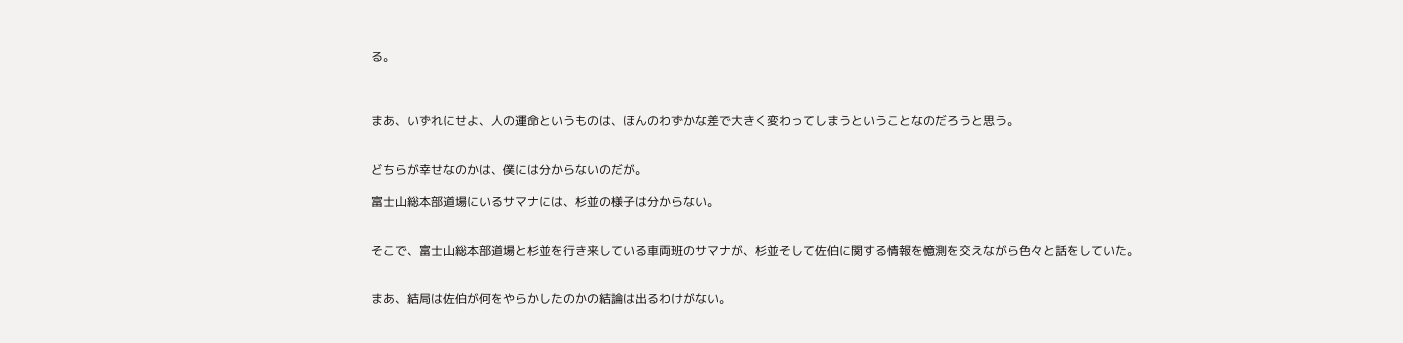る。



まあ、いずれにせよ、人の運命というものは、ほんのわずかな差で大きく変わってしまうということなのだろうと思う。


どちらが幸せなのかは、僕には分からないのだが。

富士山総本部道場にいるサマナには、杉並の様子は分からない。


そこで、富士山総本部道場と杉並を行き来している車両班のサマナが、杉並そして佐伯に関する情報を憶測を交えながら色々と話をしていた。


まあ、結局は佐伯が何をやらかしたのかの結論は出るわけがない。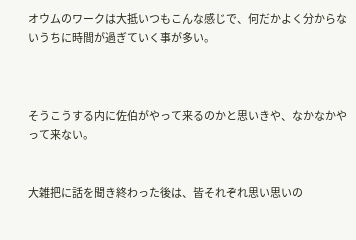オウムのワークは大抵いつもこんな感じで、何だかよく分からないうちに時間が過ぎていく事が多い。



そうこうする内に佐伯がやって来るのかと思いきや、なかなかやって来ない。


大雑把に話を聞き終わった後は、皆それぞれ思い思いの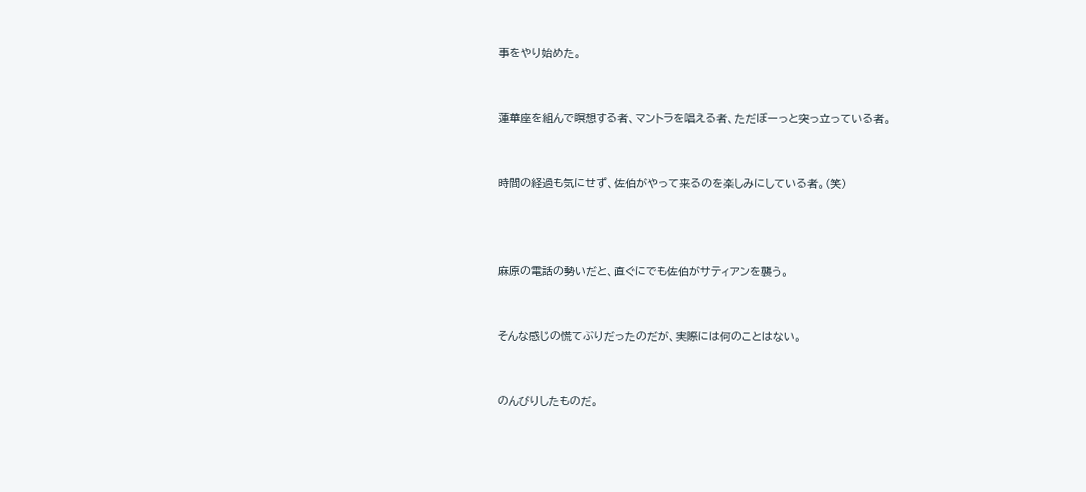事をやり始めた。


蓮華座を組んで瞑想する者、マントラを唱える者、ただぼーっと突っ立っている者。


時間の経過も気にせず、佐伯がやって来るのを楽しみにしている者。(笑)



麻原の電話の勢いだと、直ぐにでも佐伯がサティアンを襲う。


そんな感じの慌てぶりだったのだが、実際には何のことはない。


のんびりしたものだ。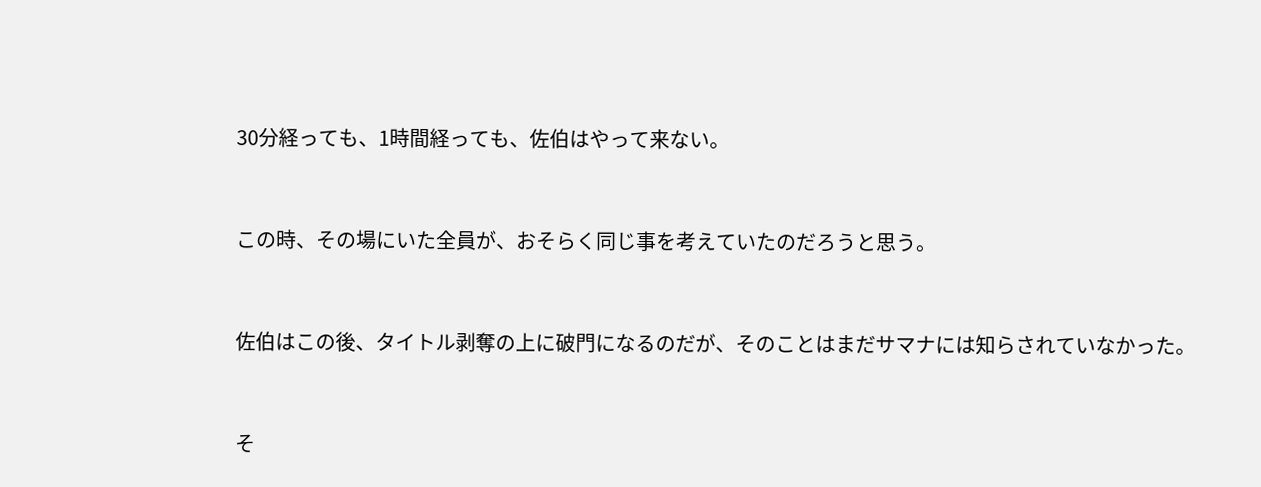30分経っても、1時間経っても、佐伯はやって来ない。


この時、その場にいた全員が、おそらく同じ事を考えていたのだろうと思う。


佐伯はこの後、タイトル剥奪の上に破門になるのだが、そのことはまだサマナには知らされていなかった。


そ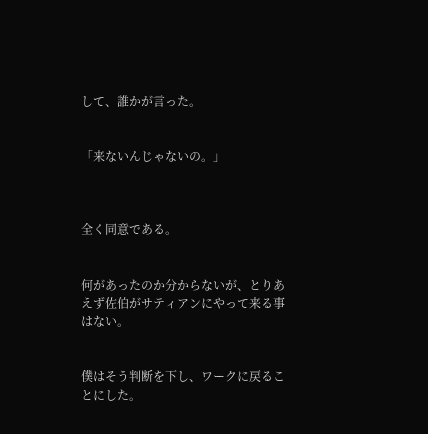して、誰かが言った。


「来ないんじゃないの。」



全く同意である。


何があったのか分からないが、とりあえず佐伯がサティアンにやって来る事はない。


僕はそう判断を下し、ワークに戻ることにした。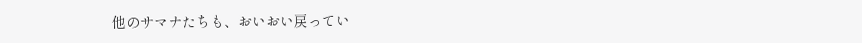他のサマナたちも、おいおい戻ってい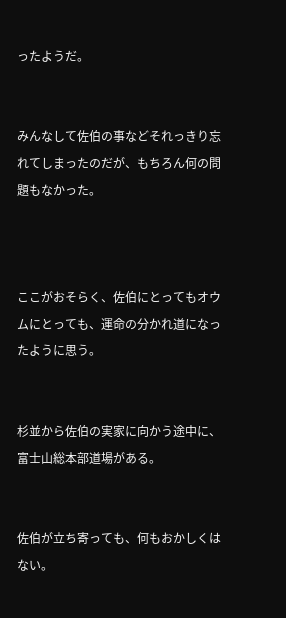ったようだ。


みんなして佐伯の事などそれっきり忘れてしまったのだが、もちろん何の問題もなかった。



ここがおそらく、佐伯にとってもオウムにとっても、運命の分かれ道になったように思う。


杉並から佐伯の実家に向かう途中に、富士山総本部道場がある。


佐伯が立ち寄っても、何もおかしくはない。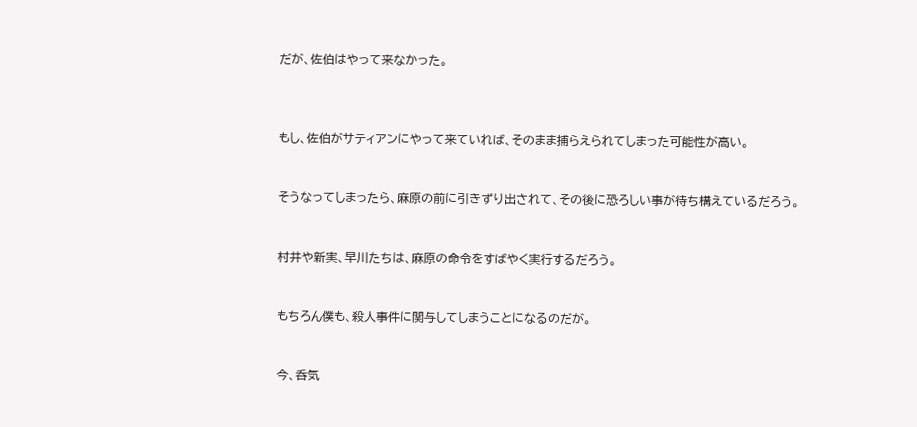だが、佐伯はやって来なかった。



もし、佐伯がサティアンにやって来ていれば、そのまま捕らえられてしまった可能性が高い。


そうなってしまったら、麻原の前に引きずり出されて、その後に恐ろしい事が待ち構えているだろう。


村井や新実、早川たちは、麻原の命令をすばやく実行するだろう。


もちろん僕も、殺人事件に関与してしまうことになるのだが。


今、呑気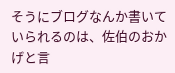そうにブログなんか書いていられるのは、佐伯のおかげと言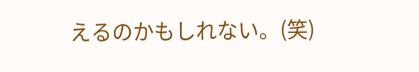えるのかもしれない。(笑)